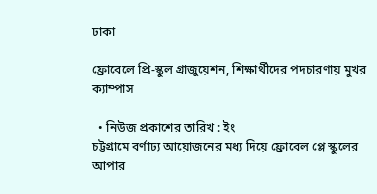ঢাকা

ফ্রোবেলে প্রি-স্কুল গ্রাজুয়েশন, শিক্ষার্থীদের পদচারণায় মুখর ক্যাম্পাস

  • নিউজ প্রকাশের তারিখ : ইং
চট্টগ্রামে বর্ণাঢ্য আয়োজনের মধ্য দিয়ে ফ্রোবেল প্লে স্কুলের আপার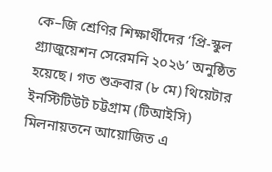কে–জি শ্রেণির শিক্ষার্থীদের ‘প্রি-স্কুল গ্র্যাজুয়েশন সেরেমনি ২০২৬’ অনুষ্ঠিত হয়েছে। গত শুক্রবার (৮ মে) থিয়েটার ইনস্টিটিউট চট্টগ্রাম (টিআইসি) মিলনায়তনে আয়োজিত এ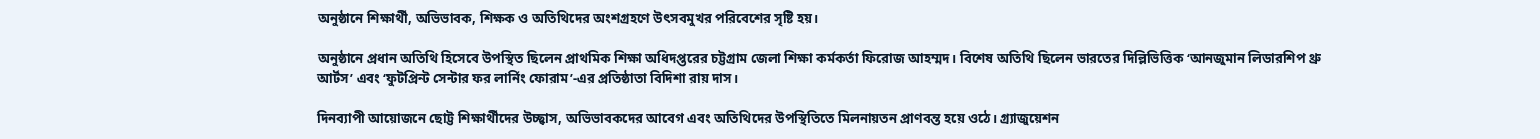অনুষ্ঠানে শিক্ষার্থী, অভিভাবক, শিক্ষক ও অতিথিদের অংশগ্রহণে উৎসবমুখর পরিবেশের সৃষ্টি হয়।

অনুষ্ঠানে প্রধান অতিথি হিসেবে উপস্থিত ছিলেন প্রাথমিক শিক্ষা অধিদপ্তরের চট্টগ্রাম জেলা শিক্ষা কর্মকর্তা ফিরোজ আহম্মদ। বিশেষ অতিথি ছিলেন ভারতের দিল্লিভিত্তিক ‘আনজুমান লিডারশিপ থ্রু আর্টস’ এবং ‘ফুটপ্রিন্ট সেন্টার ফর লার্নিং ফোরাম’-এর প্রতিষ্ঠাতা বিদিশা রায় দাস।

দিনব্যাপী আয়োজনে ছোট্ট শিক্ষার্থীদের উচ্ছ্বাস, অভিভাবকদের আবেগ এবং অতিথিদের উপস্থিতিতে মিলনায়তন প্রাণবন্ত হয়ে ওঠে। গ্র্যাজুয়েশন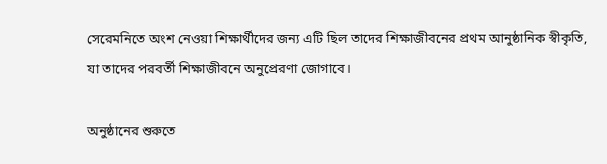সেরেমনিতে অংশ নেওয়া শিক্ষার্থীদের জন্য এটি ছিল তাদের শিক্ষাজীবনের প্রথম আনুষ্ঠানিক স্বীকৃতি, যা তাদের পরবর্তী শিক্ষাজীবনে অনুপ্রেরণা জোগাবে।

অনুষ্ঠানের শুরুতে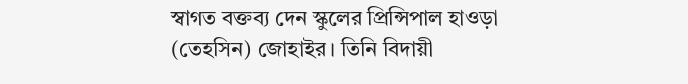স্বাগত বক্তব্য দেন স্কুলের প্রিন্সিপাল হাওড়া (তেহসিন) জোহাইর। তিনি বিদায়ী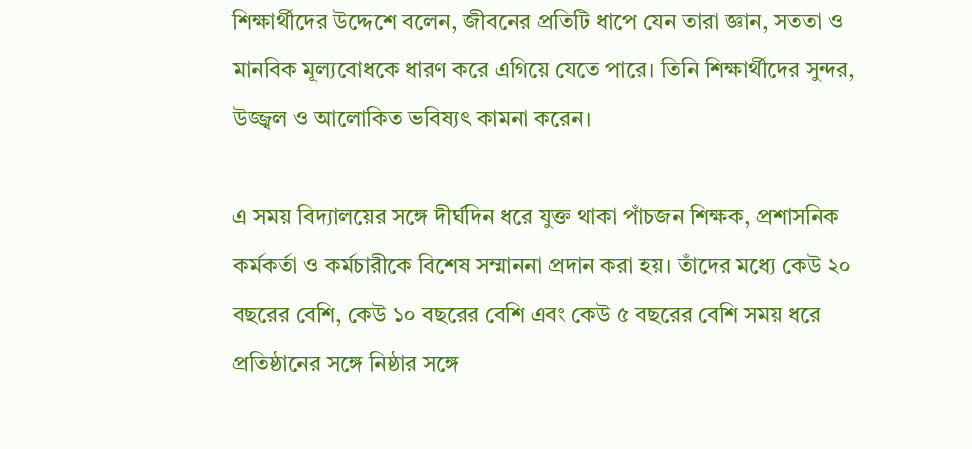শিক্ষার্থীদের উদ্দেশে বলেন, জীবনের প্রতিটি ধাপে যেন তারা জ্ঞান, সততা ও মানবিক মূল্যবোধকে ধারণ করে এগিয়ে যেতে পারে। তিনি শিক্ষার্থীদের সুন্দর, উজ্জ্বল ও আলোকিত ভবিষ্যৎ কামনা করেন।

এ সময় বিদ্যালয়ের সঙ্গে দীর্ঘদিন ধরে যুক্ত থাকা পাঁচজন শিক্ষক, প্রশাসনিক কর্মকর্তা ও কর্মচারীকে বিশেষ সম্মাননা প্রদান করা হয়। তাঁদের মধ্যে কেউ ২০ বছরের বেশি, কেউ ১০ বছরের বেশি এবং কেউ ৫ বছরের বেশি সময় ধরে প্রতিষ্ঠানের সঙ্গে নিষ্ঠার সঙ্গে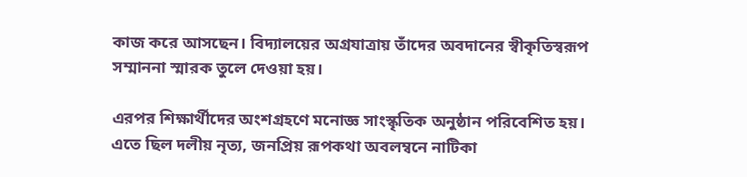কাজ করে আসছেন। বিদ্যালয়ের অগ্রযাত্রায় তাঁদের অবদানের স্বীকৃতিস্বরূপ সম্মাননা স্মারক তুলে দেওয়া হয়।

এরপর শিক্ষার্থীদের অংশগ্রহণে মনোজ্ঞ সাংস্কৃতিক অনুষ্ঠান পরিবেশিত হয়। এতে ছিল দলীয় নৃত্য, জনপ্রিয় রূপকথা অবলম্বনে নাটিকা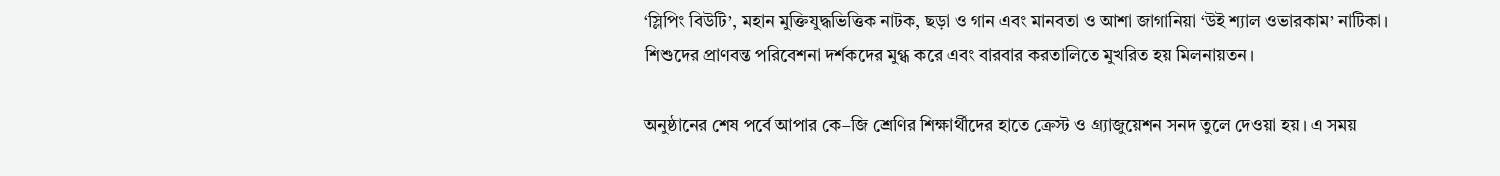‘স্লিপিং বিউটি’, মহান মুক্তিযুদ্ধভিত্তিক নাটক, ছড়া ও গান এবং মানবতা ও আশা জাগানিয়া ‘উই শ্যাল ওভারকাম’ নাটিকা। শিশুদের প্রাণবন্ত পরিবেশনা দর্শকদের মুগ্ধ করে এবং বারবার করতালিতে মুখরিত হয় মিলনায়তন।

অনুষ্ঠানের শেষ পর্বে আপার কে–জি শ্রেণির শিক্ষার্থীদের হাতে ক্রেস্ট ও গ্র্যাজুয়েশন সনদ তুলে দেওয়া হয়। এ সময়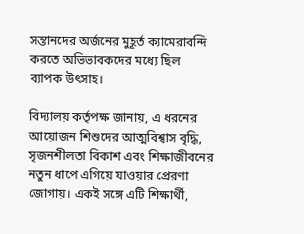সন্তানদের অর্জনের মুহূর্ত ক্যামেরাবন্দি করতে অভিভাবকদের মধ্যে ছিল ব্যাপক উৎসাহ।

বিদ্যালয় কর্তৃপক্ষ জানায়, এ ধরনের আয়োজন শিশুদের আত্মবিশ্বাস বৃদ্ধি, সৃজনশীলতা বিকাশ এবং শিক্ষাজীবনের নতুন ধাপে এগিয়ে যাওয়ার প্রেরণা জোগায়। একই সঙ্গে এটি শিক্ষার্থী,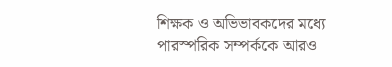শিক্ষক ও অভিভাবকদের মধ্যে পারস্পরিক সম্পর্ককে আরও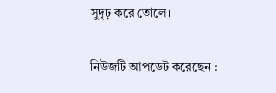সুদৃঢ় করে তোলে।

নিউজটি আপডেট করেছেন :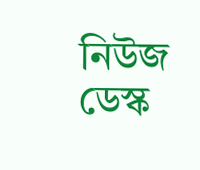নিউজ ডেস্ক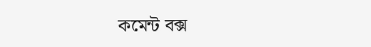কমেন্ট বক্স